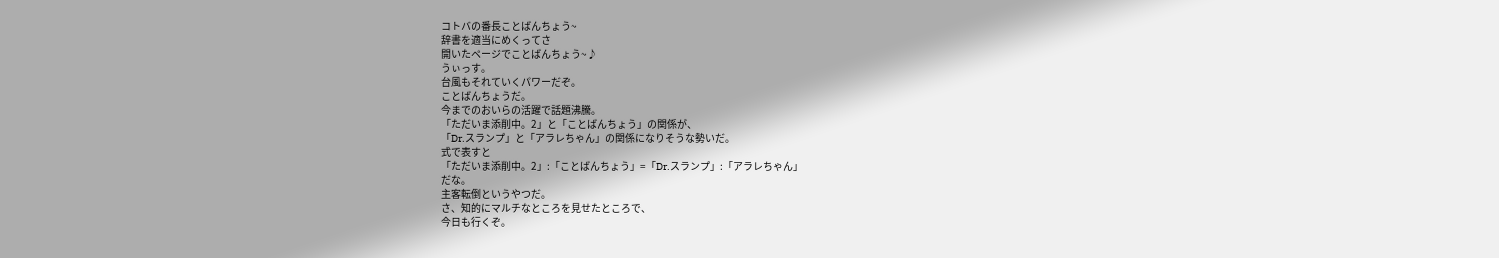コトバの番長ことばんちょう~
辞書を適当にめくってさ
開いたページでことばんちょう~♪
うぃっす。
台風もそれていくパワーだぞ。
ことばんちょうだ。
今までのおいらの活躍で話題沸騰。
「ただいま添削中。2」と「ことばんちょう」の関係が、
「Dr.スランプ」と「アラレちゃん」の関係になりそうな勢いだ。
式で表すと
「ただいま添削中。2」:「ことばんちょう」=「Dr.スランプ」:「アラレちゃん」
だな。
主客転倒というやつだ。
さ、知的にマルチなところを見せたところで、
今日も行くぞ。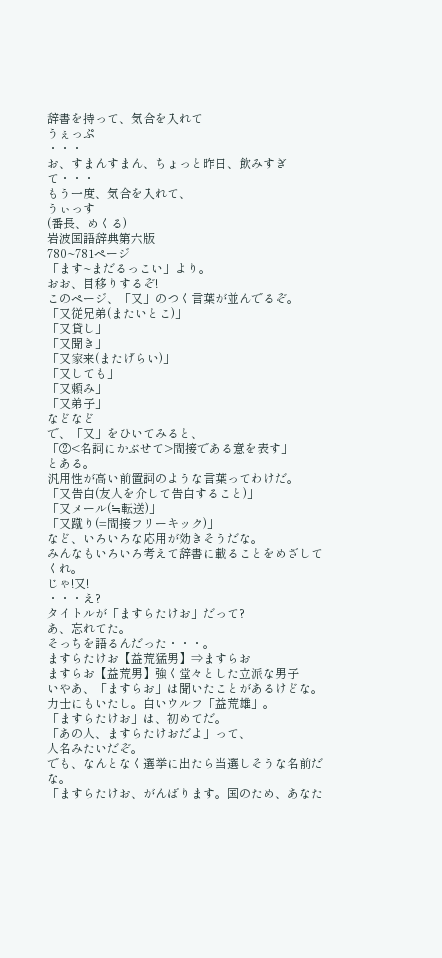辞書を持って、気合を入れて
うぇっぷ
・・・
お、すまんすまん、ちょっと昨日、飲みすぎて・・・
もう一度、気合を入れて、
うぃっす
(番長、めくる)
岩波国語辞典第六版
780~781ページ
「ます~まだるっこい」より。
おお、目移りするぞ!
このページ、「又」のつく言葉が並んでるぞ。
「又従兄弟(またいとこ)」
「又貸し」
「又聞き」
「又家来(またげらい)」
「又しても」
「又頼み」
「又弟子」
などなど
で、「又」をひいてみると、
「②<名詞にかぶせて>間接である意を表す」
とある。
汎用性が高い前置詞のような言葉ってわけだ。
「又告白(友人を介して告白すること)」
「又メール(≒転送)」
「又蹴り(=間接フリーキック)」
など、いろいろな応用が効きそうだな。
みんなもいろいろ考えて辞書に載ることをめざしてくれ。
じゃ!又!
・・・え?
タイトルが「ますらたけお」だって?
あ、忘れてた。
そっちを語るんだった・・・。
ますらたけお【益荒猛男】⇒ますらお
ますらお【益荒男】強く堂々とした立派な男子
いやあ、「ますらお」は聞いたことがあるけどな。
力士にもいたし。白いウルフ「益荒雄」。
「ますらたけお」は、初めてだ。
「あの人、ますらたけおだよ」って、
人名みたいだぞ。
でも、なんとなく選挙に出たら当選しそうな名前だな。
「ますらたけお、がんばります。国のため、あなた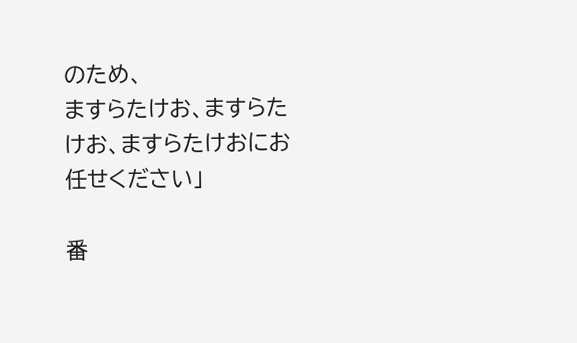のため、
ますらたけお、ますらたけお、ますらたけおにお任せください」

番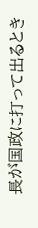長が国政に打って出るとき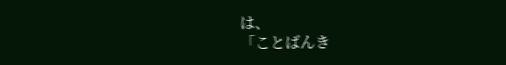は、
「ことばんき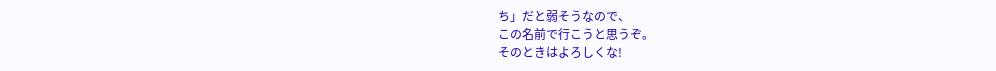ち」だと弱そうなので、
この名前で行こうと思うぞ。
そのときはよろしくな!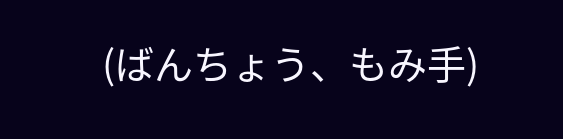(ばんちょう、もみ手)